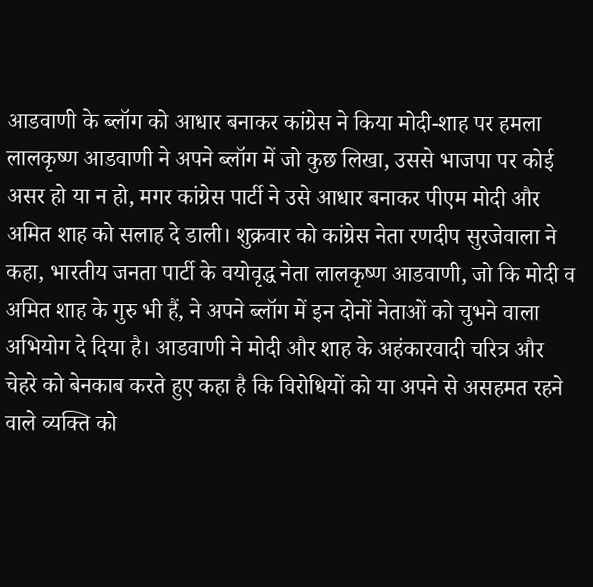आडवाणी के ब्लॉग को आधार बनाकर कांग्रेस ने किया मोदी-शाह पर हमला
लालकृष्ण आडवाणी ने अपने ब्लॉग में जो कुछ लिखा, उससे भाजपा पर कोई असर हो या न हो, मगर कांग्रेस पार्टी ने उसे आधार बनाकर पीएम मोदी और अमित शाह को सलाह दे डाली। शुक्रवार को कांग्रेस नेता रणदीप सुरजेवाला ने कहा, भारतीय जनता पार्टी के वयोवृद्ध नेता लालकृष्ण आडवाणी, जो कि मोदी व अमित शाह के गुरु भी हैं, ने अपने ब्लॉग में इन दोनों नेताओं को चुभने वाला अभियोग दे दिया है। आडवाणी ने मोदी और शाह के अहंकारवादी चरित्र और चेहरे को बेनकाब करते हुए कहा है कि विरोधियों को या अपने से असहमत रहने वाले व्यक्ति को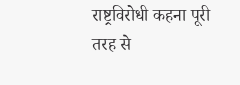राष्ट्रविरोधी कहना पूरी तरह से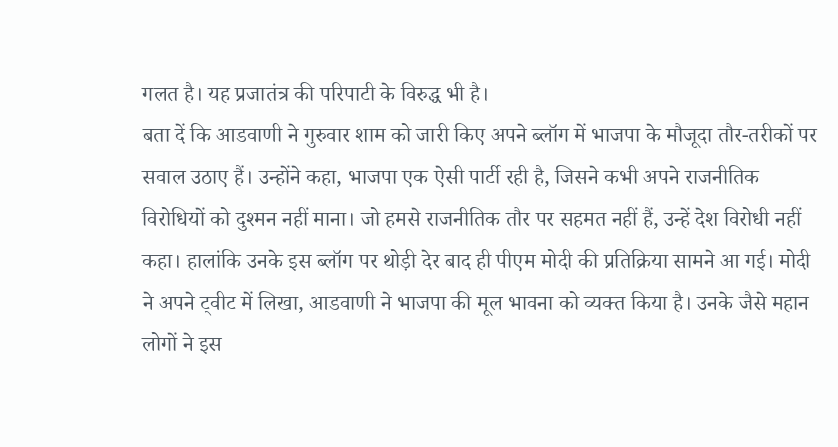गलत है। यह प्रजातंत्र की परिपाटी के विरुद्ध भी है।
बता दें कि आडवाणी ने गुरुवार शाम को जारी किए अपने ब्लॉग में भाजपा के मौजूदा तौर-तरीकों पर सवाल उठाए हैं। उन्होंने कहा, भाजपा एक ऐसी पार्टी रही है, जिसने कभी अपने राजनीतिक विरोधियों को दुश्मन नहीं माना। जो हमसे राजनीतिक तौर पर सहमत नहीं हैं, उन्हें देश विरोधी नहीं कहा। हालांकि उनके इस ब्लॉग पर थोड़ी देर बाद ही पीएम मोदी की प्रतिक्रिया सामने आ गई। मोदी ने अपने ट्वीट में लिखा, आडवाणी ने भाजपा की मूल भावना को व्यक्त किया है। उनके जैसे महान लोगों ने इस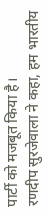पार्टी को मजबूत किया है।
रणदीप सुरजेवाला ने कहा, हम भारतीय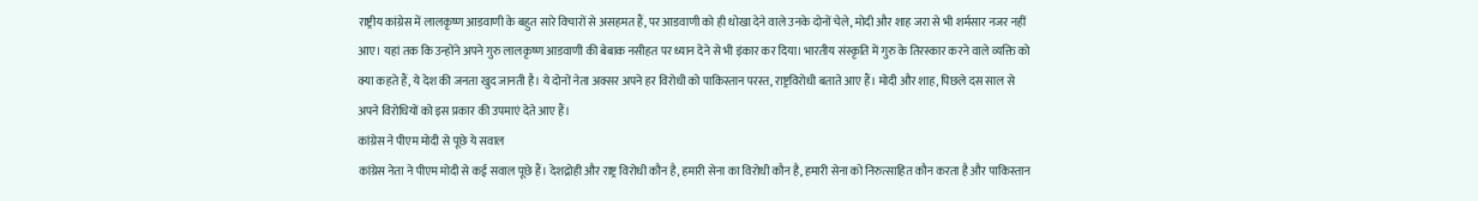राष्ट्रीय कांग्रेस में लालकृष्ण आडवाणी के बहुत सारे विचारों से असहमत हैं, पर आडवाणी को ही धोखा देने वाले उनके दोनों चेले, मोदी और शाह जरा से भी शर्मसार नजर नहीं आए। यहां तक कि उन्होंने अपने गुरु लालकृष्ण आडवाणी की बेबाक नसीहत पर ध्यान देने से भी इंकार कर दिया। भारतीय संस्कृति में गुरु के तिरस्कार करने वाले व्यक्ति को क्या कहते हैं, ये देश की जनता खुद जानती है। ये दोनों नेता अक्सर अपने हर विरोधी को पाकिस्तान परस्त, राष्ट्रविरोधी बताते आए हैं। मोदी और शाह, पिछले दस साल से अपने विरोधियों को इस प्रकार की उपमाएं देते आए हैं।
कांग्रेस ने पीएम मोदी से पूछे ये सवाल
कांग्रेस नेता ने पीएम मोदी से कई सवाल पूछे हैं। देशद्रोही और राष्ट्र विरोधी कौन है, हमारी सेना का विरोधी कौन है, हमारी सेना को निरुत्साहित कौन करता है और पाकिस्तान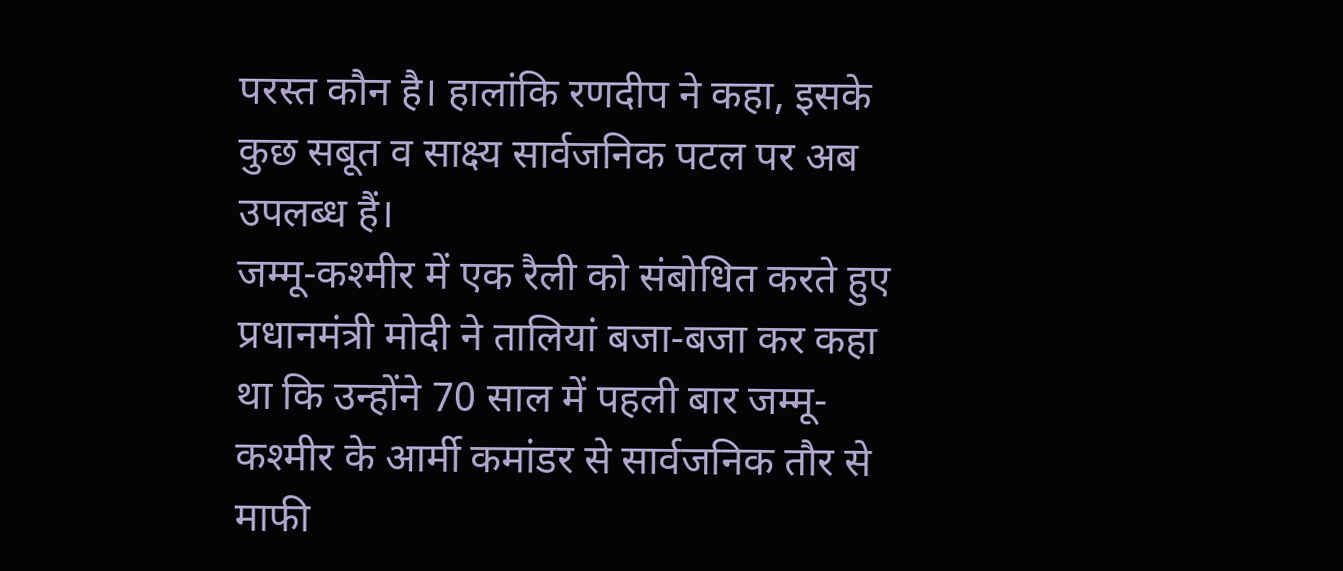परस्त कौन है। हालांकि रणदीप ने कहा, इसके कुछ सबूत व साक्ष्य सार्वजनिक पटल पर अब उपलब्ध हैं।
जम्मू-कश्मीर में एक रैली को संबोधित करते हुए प्रधानमंत्री मोदी ने तालियां बजा-बजा कर कहा था कि उन्होंने 70 साल में पहली बार जम्मू-कश्मीर के आर्मी कमांडर से सार्वजनिक तौर से माफी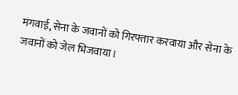मंगवाई, सेना के जवानों को गिरफ्तार करवाया और सेना के जवानों को जेल भिजवाया।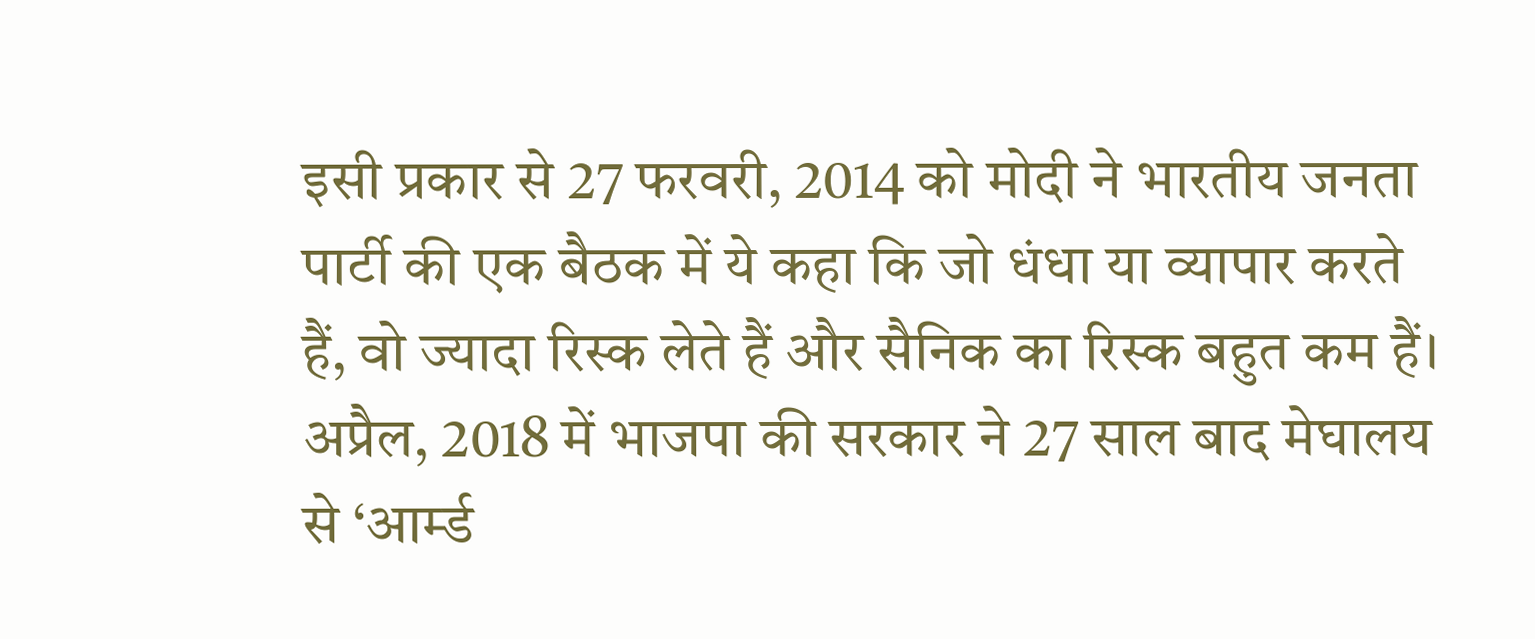इसी प्रकार से 27 फरवरी, 2014 को मोदी ने भारतीय जनता पार्टी की एक बैठक में ये कहा कि जो धंधा या व्यापार करते हैं, वो ज्यादा रिस्क लेते हैं और सैनिक का रिस्क बहुत कम हैं।
अप्रैल, 2018 में भाजपा की सरकार ने 27 साल बाद मेघालय से ‘आर्म्ड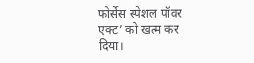फोर्सेस स्पेशल पॉवर एक्ट’ को खत्म कर दिया।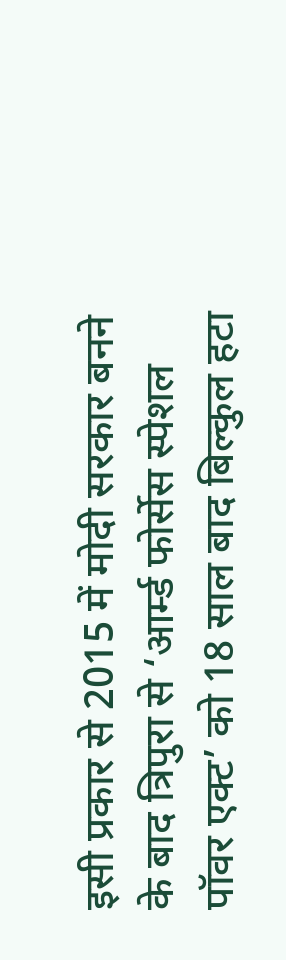इसी प्रकार से 2015 में मोदी सरकार बनने के बाद त्रिपुरा से ‘आर्म्ड फोर्सेस स्पेशल पॉवर एक्ट’ को 18 साल बाद बिल्कुल हटा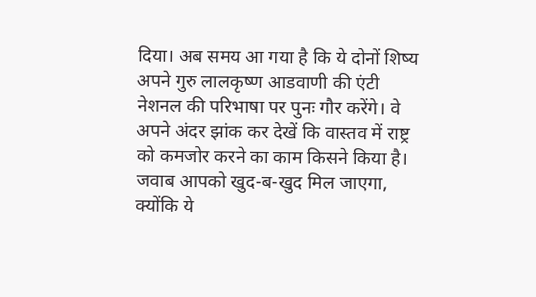दिया। अब समय आ गया है कि ये दोनों शिष्य अपने गुरु लालकृष्ण आडवाणी की एंटी नेशनल की परिभाषा पर पुनः गौर करेंगे। वे अपने अंदर झांक कर देखें कि वास्तव में राष्ट्र को कमजोर करने का काम किसने किया है। जवाब आपको खुद-ब-खुद मिल जाएगा, क्योंकि ये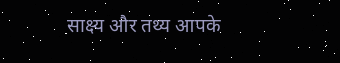साक्ष्य और तथ्य आपके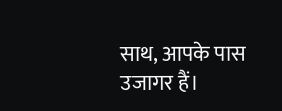साथ, आपके पास उजागर हैं।